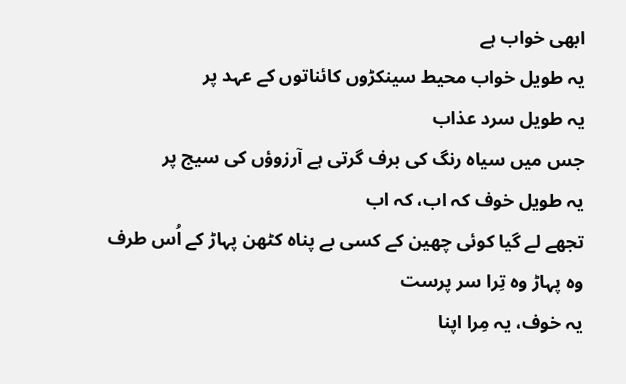ابھی خواب ہے
یہ طویل خواب محیط سینکڑوں کائناتوں کے عہد پر
یہ طویل سرد عذاب
جس میں سیاہ رنگ کی برف گرتی ہے آرزوؤں کی سیج پر
یہ طویل خوف کہ اب، کہ اب
تجھے لے گیا کوئی چھین کے کسی بے پناہ کٹھن پہاڑ کے اُس طرف
وہ پہاڑ وہ تِرا سر پرست
یہ خوف، یہ مِرا اپنا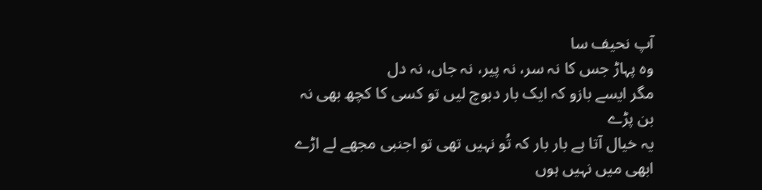آپ نحیف سا
وہ پہاڑ جس کا نہ سر، نہ پیر، نہ جاں، نہ دل
مگر ایسے بازو کہ ایک بار دبوچ لیں تو کسی کا کچھ بھی نہ بن پڑے
یہ خیال آتا ہے بار بار کہ تُو نہیں تھی تو اجنبی مجھے لے اڑے
ابھی میں نہیں ہوں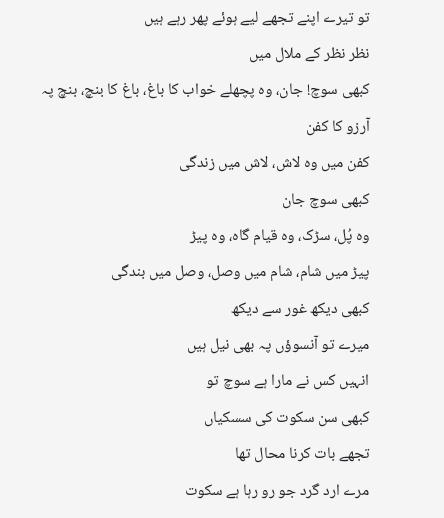تو تیرے اپنے تجھے لیے ہوئے پھر رہے ہیں
نظر نظر کے ملال میں
کبھی سوچ! جان، وہ پچھلے خواب کا باغ، باغ کا بنچ، بنچ پہ
آرزو کا کفن
کفن میں وہ لاش، لاش میں زندگی
کبھی سوچ جان
وہ پُل، سڑک، وہ قیام گاہ، وہ پیڑ
پیڑ میں شام، شام میں وصل، وصل میں بندگی
کبھی دیکھ غور سے دیکھ
میرے تو آنسوؤں پہ بھی نیل ہیں
انہیں کس نے مارا ہے سوچ تو
کبھی سن سکوت کی سسکیاں
تجھے بات کرنا محال تھا
مرے ارد گرد جو رو رہا ہے سکوت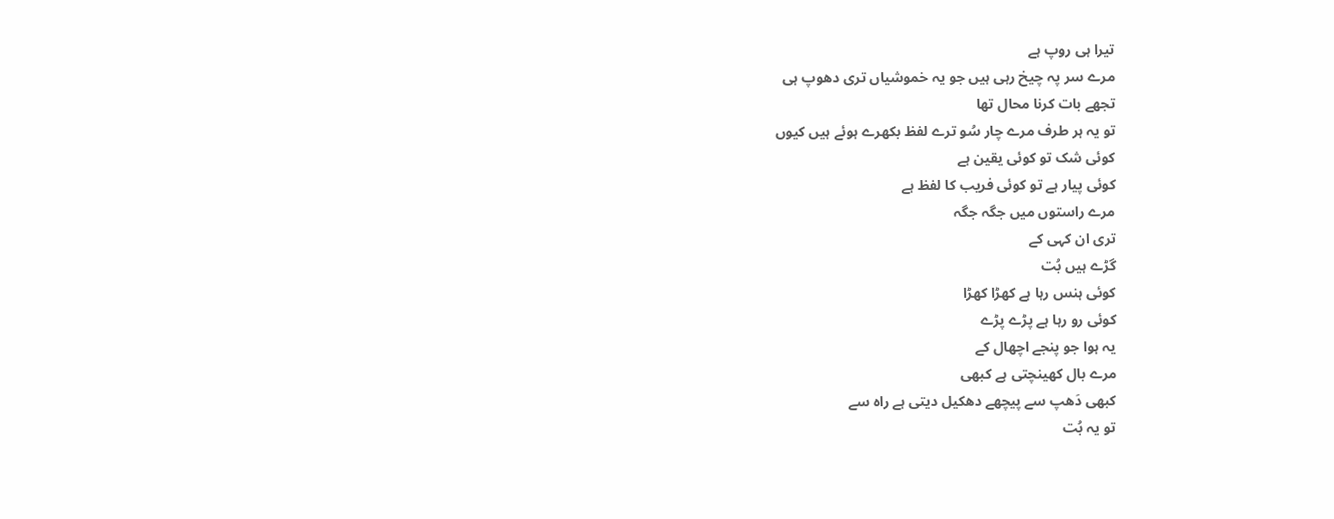تیرا ہی روپ ہے
مرے سر پہ چیخ رہی ہیں جو یہ خموشیاں تری دھوپ ہی
تجھے بات کرنا محال تھا
تو یہ ہر طرف مرے چار سُو ترے لفظ بکھرے ہوئے ہیں کیوں
کوئی شک تو کوئی یقین ہے
کوئی پیار ہے تو کوئی فریب کا لفظ ہے
مرے راستوں میں جگہ جگہ
تری ان کہی کے
گڑے ہیں بُت
کوئی ہنس رہا ہے کھڑا کھڑا
کوئی رو رہا ہے پڑے پڑے
یہ ہوا جو پنجے اچھال کے
مرے بال کھینچتی ہے کبھی
کبھی دَھپ سے پیچھے دھکیل دیتی ہے راہ سے
تو یہ بُت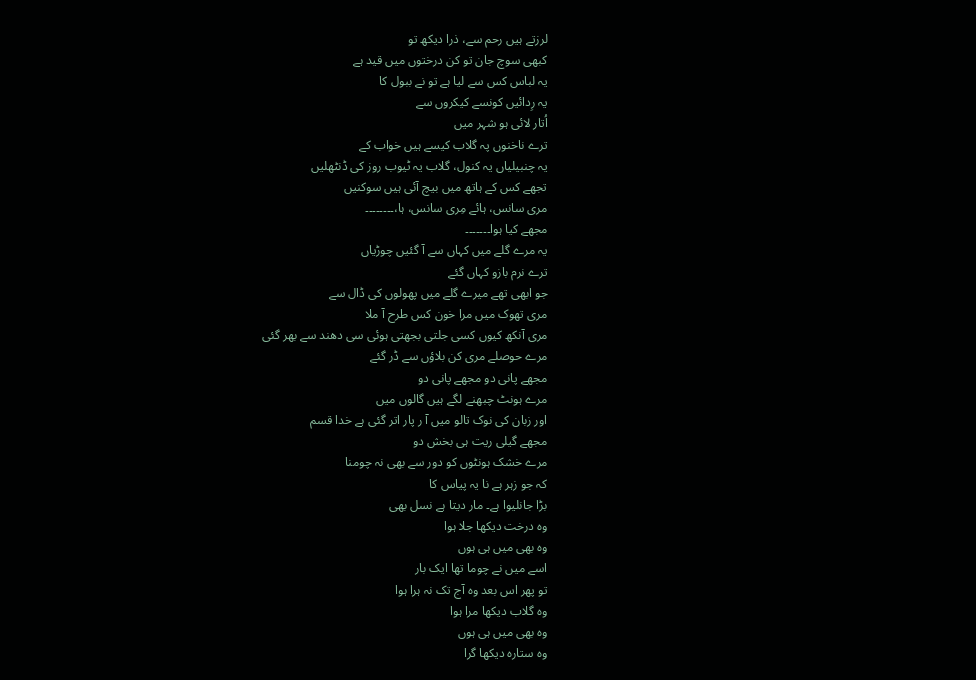لرزتے ہیں رحم سے، ذرا دیکھ تو
کبھی سوچ جان تو کن درختوں میں قید ہے
یہ لباس کس سے لیا ہے تو نے ببول کا
یہ رِدائیں کونسے کیکروں سے
اُتار لائی ہو شہر میں
ترے ناخنوں پہ گلاب کیسے ہیں خواب کے
یہ چنبیلیاں یہ کنول، گلاب یہ ٹیوب روز کی ڈنٹھلیں
تجھے کس کے ہاتھ میں بیچ آئی ہیں سوکنیں
مری سانس، ہائے مِری سانس، ہا،۔۔۔۔۔۔۔۔
مجھے کیا ہوا۔۔۔۔۔۔۔
یہ مرے گلے میں کہاں سے آ گئیں چوڑیاں
ترے نرم بازو کہاں گئے
جو ابھی تھے میرے گلے میں پھولوں کی ڈال سے
مری تھوک میں مرا خون کس طرح آ ملا
مری آنکھ کیوں کسی جلتی بجھتی ہوئی سی دھند سے بھر گئی
مرے حوصلے مری کن بلاؤں سے ڈر گئے
مجھے پانی دو مجھے پانی دو
مرے ہونٹ چبھنے لگے ہیں گالوں میں
اور زبان کی نوک تالو میں آ ر پار اتر گئی ہے خدا قسم
مجھے گیلی ریت ہی بخش دو
مرے خشک ہونٹوں کو دور سے بھی نہ چومنا
کہ جو زہر ہے نا یہ پیاس کا
بڑا جانلیوا ہے۔ مار دیتا ہے نسل بھی
وہ درخت دیکھا جلا ہوا
وہ بھی میں ہی ہوں
اسے میں نے چوما تھا ایک بار
تو پھر اس بعد وہ آج تک نہ ہرا ہوا
وہ گلاب دیکھا مرا ہوا
وہ بھی میں ہی ہوں
وہ ستارہ دیکھا گرا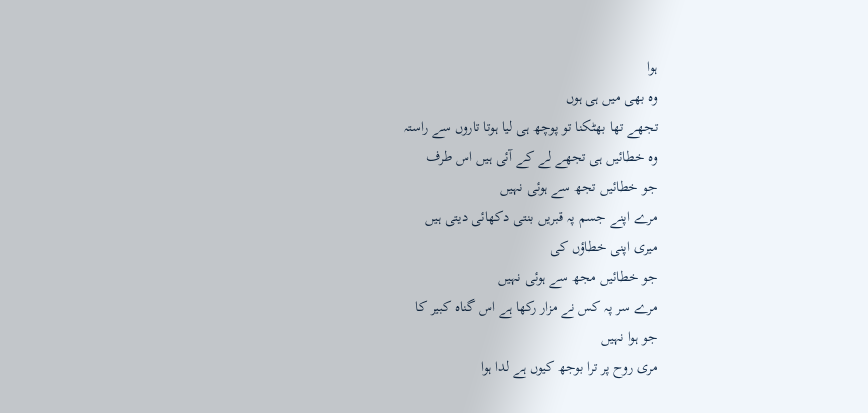ہوا
وہ بھی میں ہی ہوں
تجھے تھا بھٹکنا تو پوچھ ہی لیا ہوتا تاروں سے راستہ
وہ خطائیں ہی تجھے لے کے آئی ہیں اس طرف
جو خطائیں تجھ سے ہوئی نہیں
مرے اپنے جسم پہ قبریں بنتی دکھائی دیتی ہیں
میری اپنی خطاؤں کی
جو خطائیں مجھ سے ہوئی نہیں
مرے سر پہ کس نے مزار رکھا ہے اس گناہ کبیر کا
جو ہوا نہیں
مری روح پر ترا بوجھ کیوں ہے لدا ہوا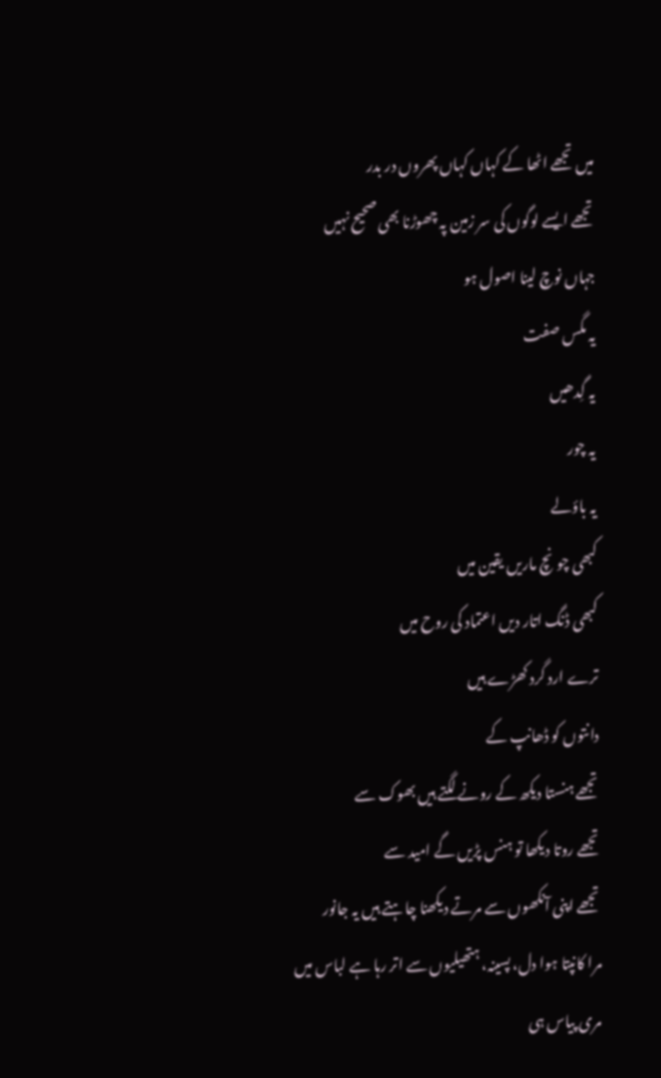میں تجھے اٹھا کے کہاں کہاں پھروں در بدر
تجھے ایسے لوگوں کی سر زمین پہ چھوڑنا بھی صحیح نہیں
جہاں نوچ لینا اصول ہو
یہ مگس صفت
یہ گِدھیں
یہ چور
یہ باؤلے
کبھی چونچ ماریں یقین میں
کبھی ڈنگ اتار دیں اعتماد کی روح میں
ترے ارد گرد کھڑے ہیں
دانتوں کو ڈھانپ کے
تجھے ہنستا دیکھ کے رونے لگتے ہیں بھوک سے
تجھے روتا دیکھا تو ہنس پڑیں گے امید سے
تجھے اپنی آنکھوں سے مرتے دیکھنا چاہتے ہیں یہ جانور
مرا کانپتا ہوا دل، پسینہ، ہتھیلیوں سے اتر رہا ہے لباس میں
مری پیاس ہی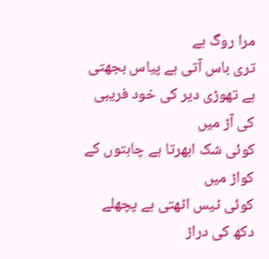مرا روگ ہے
تری باس آتی ہے پیاس بجھتی ہے تھوڑی دیر کی خود فریبی کی آڑ میں
کوئی شک ابھرتا ہے چاہتوں کے کواڑ میں
کوئی ٹیس اٹھتی ہے پچھلے دکھ کی دراڑ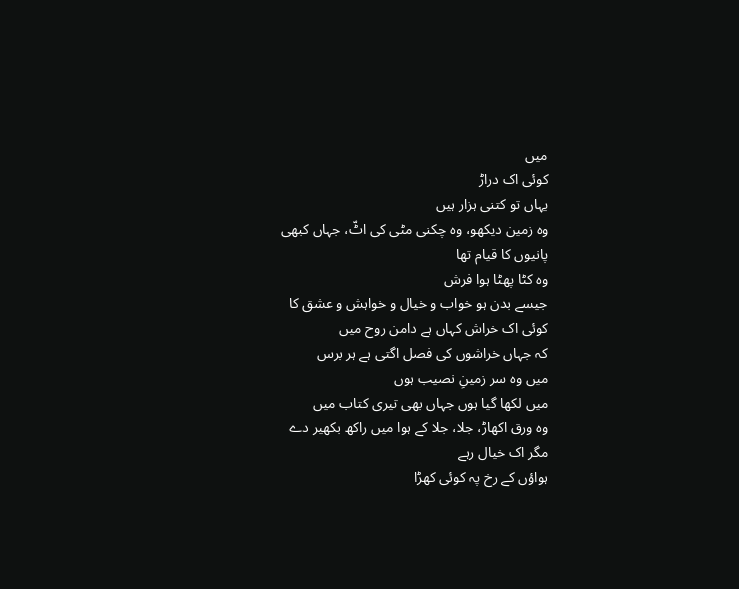میں
کوئی اک دراڑ
یہاں تو کتنی ہزار ہیں
وہ زمین دیکھو، وہ چکنی مٹی کی اٹّ، جہاں کبھی
پانیوں کا قیام تھا
وہ کٹا پھٹا ہوا فرش
جیسے بدن ہو خواب و خیال و خواہش و عشق کا
کوئی اک خراش کہاں ہے دامن روح میں
کہ جہاں خراشوں کی فصل اگتی ہے ہر برس
میں وہ سر زمینِ نصیب ہوں
میں لکھا گیا ہوں جہاں بھی تیری کتاب میں
وہ ورق اکھاڑ، جلا، جلا کے ہوا میں راکھ بکھیر دے
مگر اک خیال رہے
ہواؤں کے رخ پہ کوئی کھڑا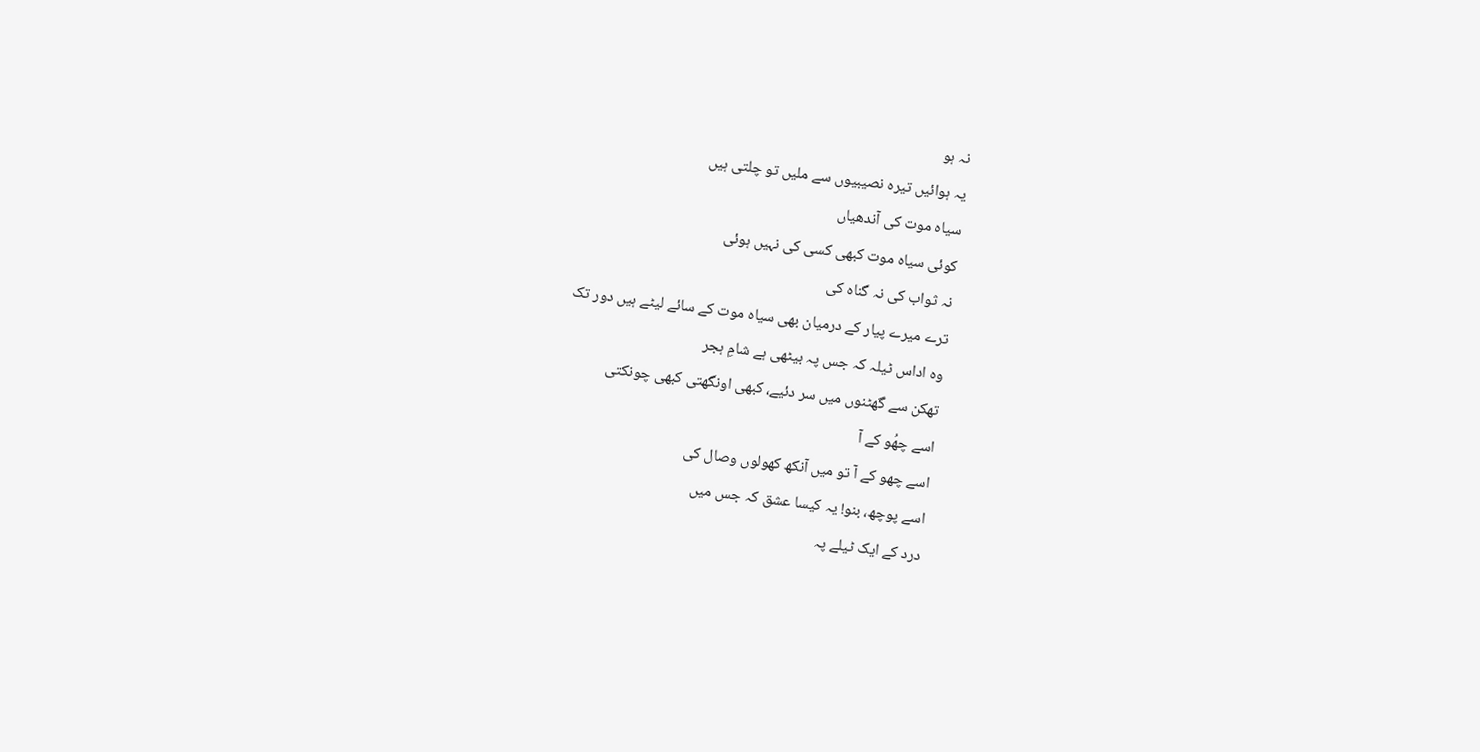نہ ہو
یہ ہوائیں تیرہ نصیبیوں سے ملیں تو چلتی ہیں
سیاہ موت کی آندھیاں
کوئی سیاہ موت کبھی کسی کی نہیں ہوئی
نہ ثواب کی نہ گناہ کی
ترے میرے پیار کے درمیان بھی سیاہ موت کے سائے لیٹے ہیں دور تک
وہ اداس ٹیلہ کہ جس پہ بیٹھی ہے شامِ ہجر
تھکن سے گھٹنوں میں سر دئیے، کبھی اونگھتی کبھی چونکتی
اسے چھُو کے آ
اسے چھو کے آ تو میں آنکھ کھولوں وصال کی
اسے پوچھ، بنو! یہ کیسا عشق کہ جس میں
درد کے ایک ٹیلے پہ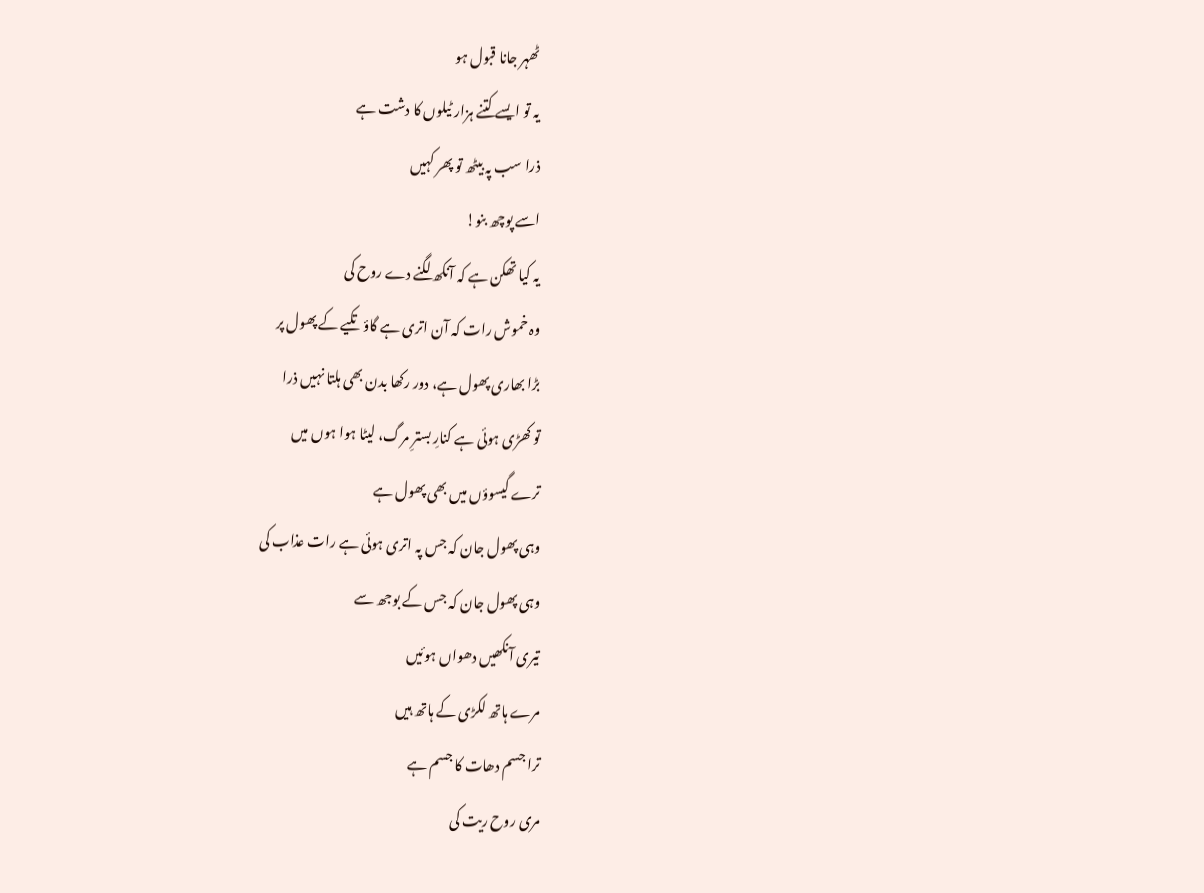ٹھہر جانا قبول ہو
یہ تو ایسے کتنے ہزار ٹیلوں کا دشت ہے
ذرا سب پہ بیٹھ تو پھر کہیں
اسے پوچھ بنو!
یہ کیا تھکن ہے کہ آنکھ لگنے دے روح کی
وہ خموش رات کہ آن اتری ہے گاؤ تکیے کے پھول پر
بڑا بھاری پھول ہے، دور رکھا بدن بھی ہلتا نہیں ذرا
تو کھڑی ہوئی ہے کنارِ بسترِ مرگ، لیٹا ہوا ہوں میں
ترے گیسوؤں میں بھی پھول ہے
وہی پھول جان کہ جس پہ اتری ہوئی ہے رات عذاب کی
وہی پھول جان کہ جس کے بوجھ سے
تیری آنکھیں دھواں ہوئیں
مرے ہاتھ لکڑی کے ہاتھ ہیں
ترا جسم دھات کا جسم ہے
مری روح ریت کی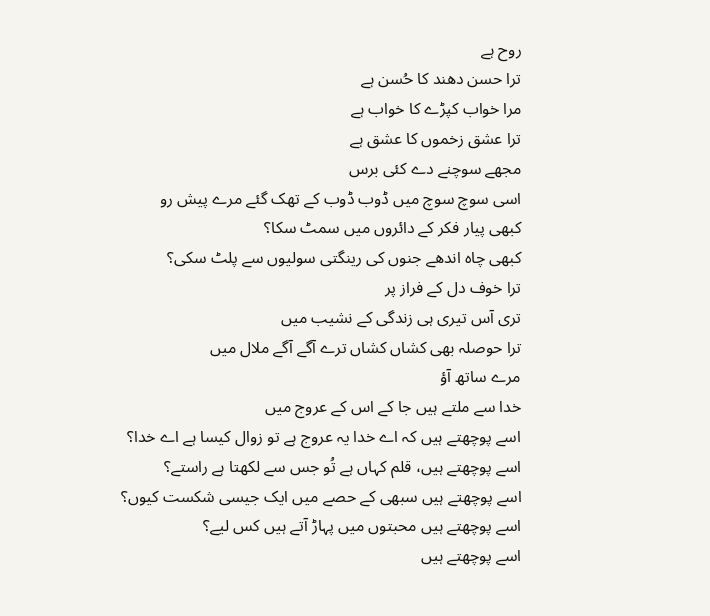روح ہے
ترا حسن دھند کا حُسن ہے
مرا خواب کپڑے کا خواب ہے
ترا عشق زخموں کا عشق ہے
مجھے سوچنے دے کئی برس
اسی سوچ سوچ میں ڈوب ڈوب کے تھک گئے مرے پیش رو
کبھی پیار فکر کے دائروں میں سمٹ سکا؟
کبھی چاہ اندھے جنوں کی رینگتی سولیوں سے پلٹ سکی؟
ترا خوف دل کے فراز پر
تری آس تیری ہی زندگی کے نشیب میں
ترا حوصلہ بھی کشاں کشاں ترے آگے آگے ملال میں
مرے ساتھ آؤ
خدا سے ملتے ہیں جا کے اس کے عروج میں
اسے پوچھتے ہیں کہ اے خدا یہ عروج ہے تو زوال کیسا ہے اے خدا؟
اسے پوچھتے ہیں، قلم کہاں ہے تُو جس سے لکھتا ہے راستے؟
اسے پوچھتے ہیں سبھی کے حصے میں ایک جیسی شکست کیوں؟
اسے پوچھتے ہیں محبتوں میں پہاڑ آتے ہیں کس لیے؟
اسے پوچھتے ہیں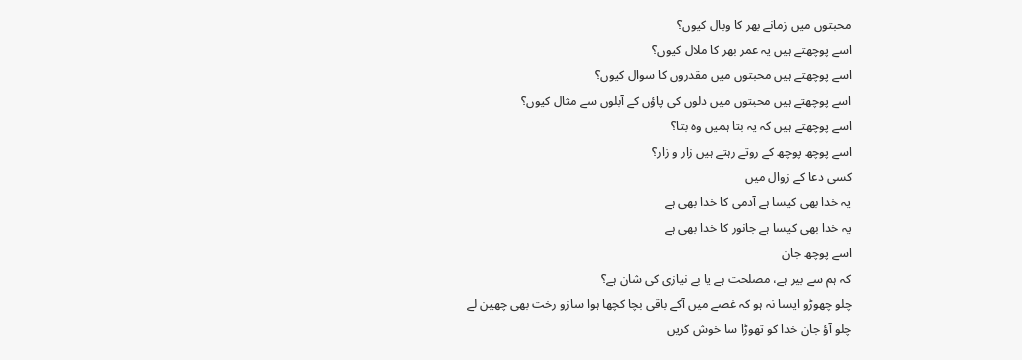محبتوں میں زمانے بھر کا وبال کیوں؟
اسے پوچھتے ہیں یہ عمر بھر کا ملال کیوں؟
اسے پوچھتے ہیں محبتوں میں مقدروں کا سوال کیوں؟
اسے پوچھتے ہیں محبتوں میں دلوں کی پاؤں کے آبلوں سے مثال کیوں؟
اسے پوچھتے ہیں کہ یہ بتا ہمیں وہ بتا؟
اسے پوچھ پوچھ کے روتے رہتے ہیں زار و زار؟
کسی دعا کے زوال میں
یہ خدا بھی کیسا ہے آدمی کا خدا بھی ہے
یہ خدا بھی کیسا ہے جانور کا خدا بھی ہے
اسے پوچھ جان
کہ ہم سے بیر ہے، مصلحت ہے یا بے نیازی کی شان ہے؟
چلو چھوڑو ایسا نہ ہو کہ غصے میں آکے باقی بچا کچھا ہوا سازو رخت بھی چھین لے
چلو آؤ جان خدا کو تھوڑا سا خوش کریں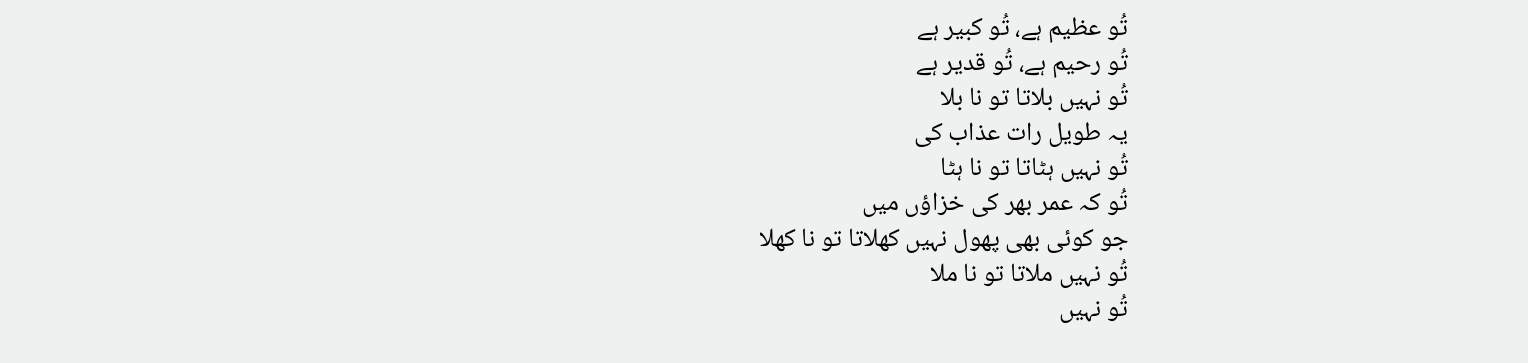تُو عظیم ہے، تُو کبیر ہے
تُو رحیم ہے، تُو قدیر ہے
تُو نہیں بلاتا تو نا بلا
یہ طویل رات عذاب کی
تُو نہیں ہٹاتا تو نا ہٹا
تُو کہ عمر بھر کی خزاؤں میں
جو کوئی بھی پھول نہیں کھلاتا تو نا کھلا
تُو نہیں ملاتا تو نا ملا
تُو نہیں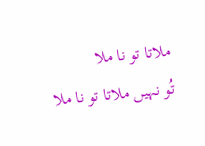ملاتا تو نا ملا
تُو نہیں ملاتا تو نا ملا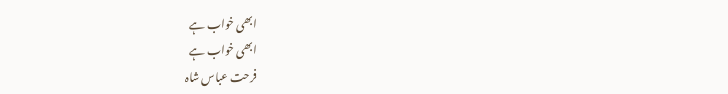ابھی خواب ہے
ابھی خواب ہے
فرحت عباس شاہ